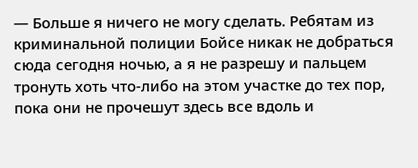— Больше я ничего не могу сделать. Ребятам из криминальной полиции Бойсе никак не добраться сюда сегодня ночью, а я не разрешу и пальцем тронуть хоть что-либо на этом участке до тех пор, пока они не прочешут здесь все вдоль и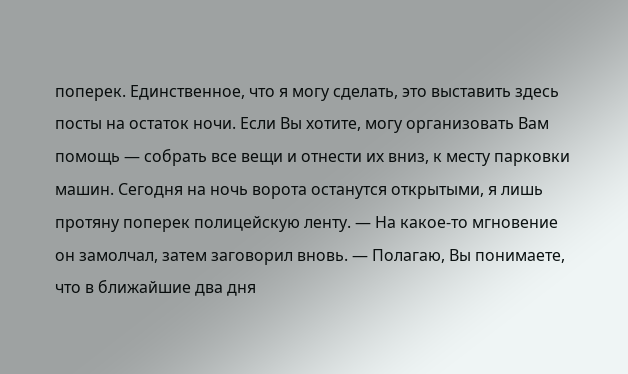поперек. Единственное, что я могу сделать, это выставить здесь посты на остаток ночи. Если Вы хотите, могу организовать Вам помощь — собрать все вещи и отнести их вниз, к месту парковки машин. Сегодня на ночь ворота останутся открытыми, я лишь протяну поперек полицейскую ленту. — На какое-то мгновение он замолчал, затем заговорил вновь. — Полагаю, Вы понимаете, что в ближайшие два дня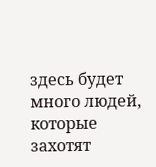здесь будет много людей, которые захотят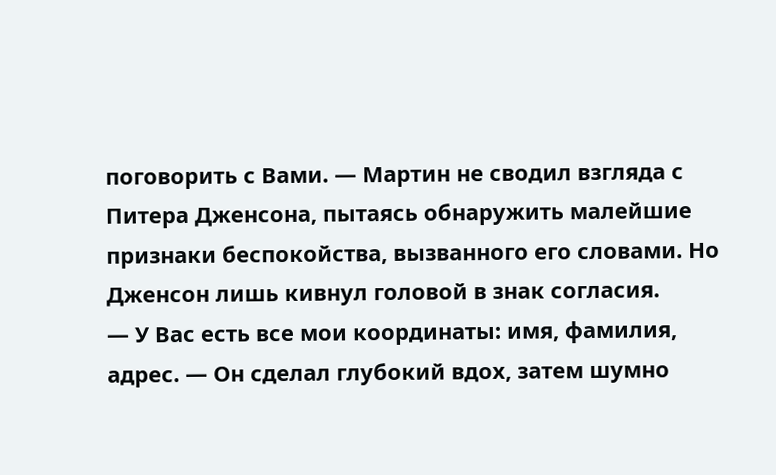поговорить с Вами. — Мартин не сводил взгляда с Питера Дженсона, пытаясь обнаружить малейшие признаки беспокойства, вызванного его словами. Но Дженсон лишь кивнул головой в знак согласия.
— У Вас есть все мои координаты: имя, фамилия, адрес. — Он сделал глубокий вдох, затем шумно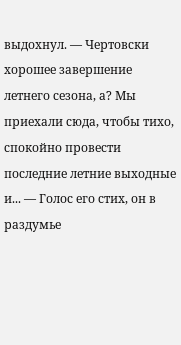выдохнул. — Чертовски хорошее завершение летнего сезона, а? Мы приехали сюда, чтобы тихо, спокойно провести последние летние выходные и... — Голос его стих, он в раздумье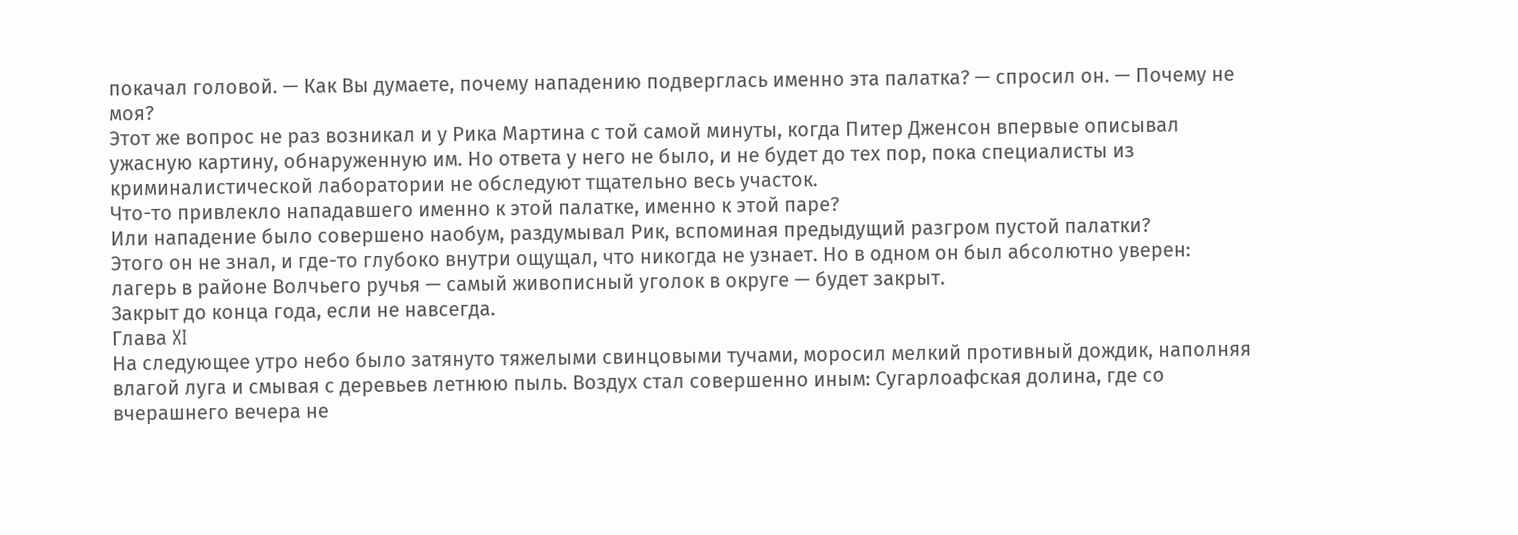покачал головой. — Как Вы думаете, почему нападению подверглась именно эта палатка? — спросил он. — Почему не моя?
Этот же вопрос не раз возникал и у Рика Мартина с той самой минуты, когда Питер Дженсон впервые описывал ужасную картину, обнаруженную им. Но ответа у него не было, и не будет до тех пор, пока специалисты из криминалистической лаборатории не обследуют тщательно весь участок.
Что-то привлекло нападавшего именно к этой палатке, именно к этой паре?
Или нападение было совершено наобум, раздумывал Рик, вспоминая предыдущий разгром пустой палатки?
Этого он не знал, и где-то глубоко внутри ощущал, что никогда не узнает. Но в одном он был абсолютно уверен: лагерь в районе Волчьего ручья — самый живописный уголок в округе — будет закрыт.
Закрыт до конца года, если не навсегда.
Глава XI
На следующее утро небо было затянуто тяжелыми свинцовыми тучами, моросил мелкий противный дождик, наполняя влагой луга и смывая с деревьев летнюю пыль. Воздух стал совершенно иным: Сугарлоафская долина, где со вчерашнего вечера не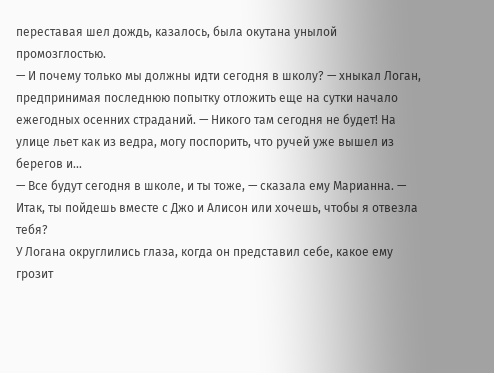переставая шел дождь, казалось, была окутана унылой промозглостью.
— И почему только мы должны идти сегодня в школу? — хныкал Логан, предпринимая последнюю попытку отложить еще на сутки начало ежегодных осенних страданий. — Никого там сегодня не будет! На улице льет как из ведра, могу поспорить, что ручей уже вышел из берегов и...
— Все будут сегодня в школе, и ты тоже, — сказала ему Марианна. — Итак, ты пойдешь вместе с Джо и Алисон или хочешь, чтобы я отвезла тебя?
У Логана округлились глаза, когда он представил себе, какое ему грозит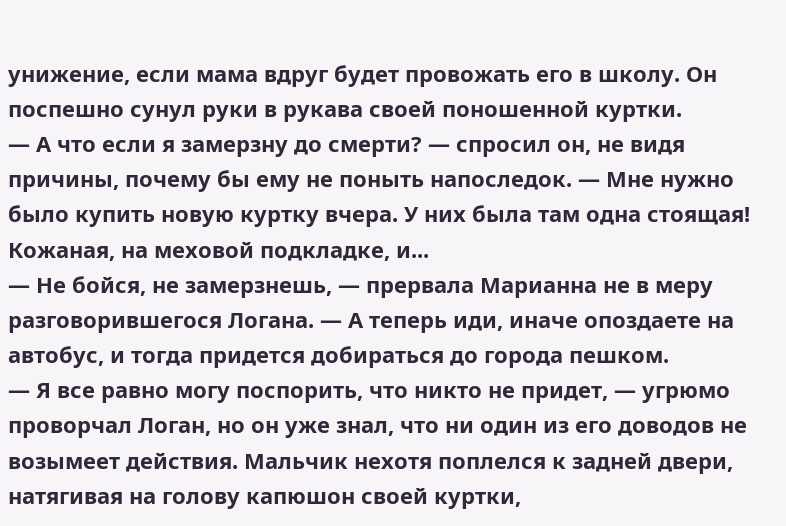унижение, если мама вдруг будет провожать его в школу. Он поспешно сунул руки в рукава своей поношенной куртки.
— А что если я замерзну до смерти? — спросил он, не видя причины, почему бы ему не поныть напоследок. — Мне нужно было купить новую куртку вчера. У них была там одна стоящая! Кожаная, на меховой подкладке, и...
— Не бойся, не замерзнешь, — прервала Марианна не в меру разговорившегося Логана. — А теперь иди, иначе опоздаете на автобус, и тогда придется добираться до города пешком.
— Я все равно могу поспорить, что никто не придет, — угрюмо проворчал Логан, но он уже знал, что ни один из его доводов не возымеет действия. Мальчик нехотя поплелся к задней двери, натягивая на голову капюшон своей куртки,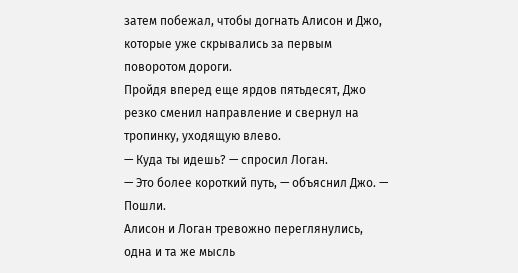затем побежал, чтобы догнать Алисон и Джо, которые уже скрывались за первым поворотом дороги.
Пройдя вперед еще ярдов пятьдесят, Джо резко сменил направление и свернул на тропинку, уходящую влево.
— Куда ты идешь? — спросил Логан.
— Это более короткий путь, — объяснил Джо. — Пошли.
Алисон и Логан тревожно переглянулись, одна и та же мысль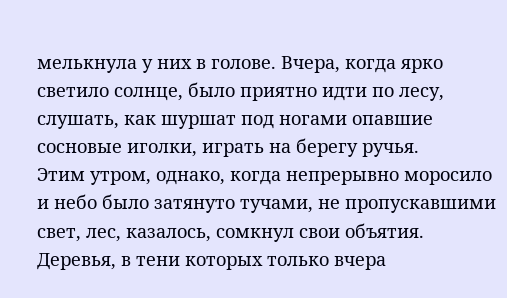мелькнула у них в голове. Вчера, когда ярко светило солнце, было приятно идти по лесу, слушать, как шуршат под ногами опавшие сосновые иголки, играть на берегу ручья.
Этим утром, однако, когда непрерывно моросило и небо было затянуто тучами, не пропускавшими свет, лес, казалось, сомкнул свои объятия. Деревья, в тени которых только вчера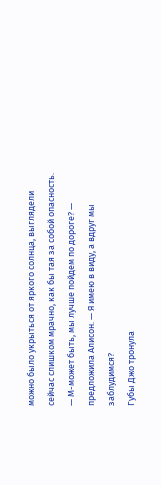можно было укрыться от яркого солнца, выглядели сейчас слишком мрачно, как бы тая за собой опасность.
— М-может быть, мы лучше пойдем по дороге? — предложила Алисон. — Я имею в виду, а вдруг мы заблудимся?
Губы Джо тронула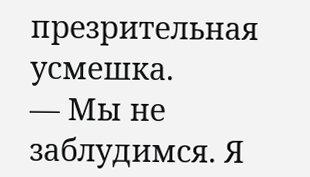презрительная усмешка.
— Мы не заблудимся. Я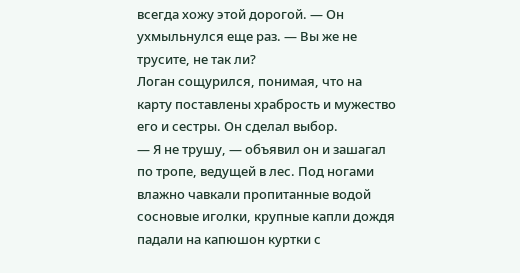всегда хожу этой дорогой. — Он ухмыльнулся еще раз. — Вы же не трусите, не так ли?
Логан сощурился, понимая, что на карту поставлены храбрость и мужество его и сестры. Он сделал выбор.
— Я не трушу, — объявил он и зашагал по тропе, ведущей в лес. Под ногами влажно чавкали пропитанные водой сосновые иголки, крупные капли дождя падали на капюшон куртки с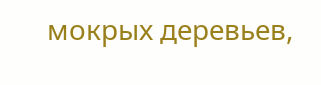мокрых деревьев,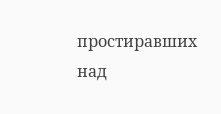простиравших над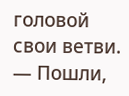головой свои ветви. — Пошли,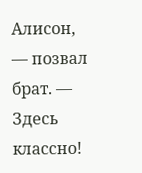Алисон, — позвал брат. — Здесь классно!